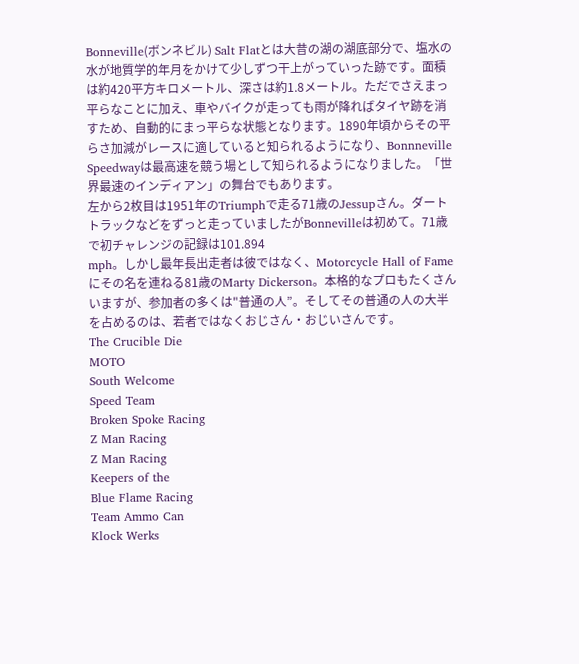Bonneville(ボンネビル) Salt Flatとは大昔の湖の湖底部分で、塩水の水が地質学的年月をかけて少しずつ干上がっていった跡です。面積は約420平方キロメートル、深さは約1.8メートル。ただでさえまっ平らなことに加え、車やバイクが走っても雨が降ればタイヤ跡を消すため、自動的にまっ平らな状態となります。1890年頃からその平らさ加減がレースに適していると知られるようになり、Bonnneville
Speedwayは最高速を競う場として知られるようになりました。「世界最速のインディアン」の舞台でもあります。
左から2枚目は1951年のTriumphで走る71歳のJessupさん。ダートトラックなどをずっと走っていましたがBonnevilleは初めて。71歳で初チャレンジの記録は101.894
mph。しかし最年長出走者は彼ではなく、Motorcycle Hall of Fameにその名を連ねる81歳のMarty Dickerson。本格的なプロもたくさんいますが、参加者の多くは"普通の人”。そしてその普通の人の大半を占めるのは、若者ではなくおじさん・おじいさんです。
The Crucible Die
MOTO
South Welcome
Speed Team
Broken Spoke Racing
Z Man Racing
Z Man Racing
Keepers of the
Blue Flame Racing
Team Ammo Can
Klock Werks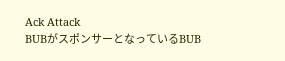Ack Attack
BUBがスポンサーとなっているBUB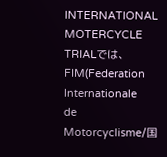INTERNATIONAL MOTERCYCLE TRIALでは、FIM(Federation Internationale
de Motorcyclisme/国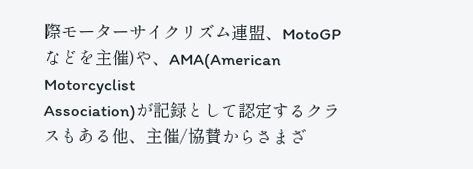際モーターサイクリズム連盟、MotoGPなどを主催)や、AMA(American Motorcyclist
Association)が記録として認定するクラスもある他、主催/協賛からさまざ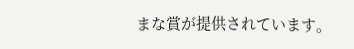まな賞が提供されています。